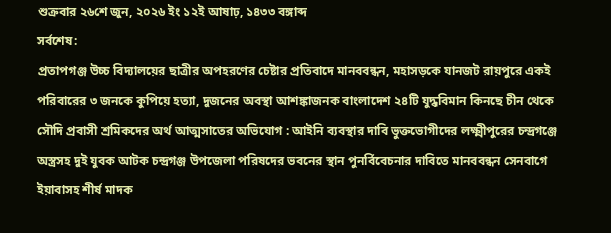শুক্রবার ২৬শে জুন, ২০২৬ ইং ১২ই আষাঢ়, ১৪৩৩ বঙ্গাব্দ
সর্বশেষ:
প্রতাপগঞ্জ উচ্চ বিদ্যালয়ের ছাত্রীর অপহরণের চেষ্টার প্রতিবাদে মানববন্ধন, মহাসড়কে যানজট রায়পুরে একই পরিবারের ৩ জনকে কুপিয়ে হত্যা, দুজনের অবস্থা আশঙ্কাজনক বাংলাদেশ ২৪টি যুদ্ধবিমান কিনছে চীন থেকে সৌদি প্রবাসী শ্রমিকদের অর্থ আত্মসাতের অভিযোগ : আইনি ব্যবস্থার দাবি ভুক্তভোগীদের লক্ষ্মীপুরের চন্দ্রগঞ্জে অস্ত্রসহ দুই যুবক আটক চন্দ্রগঞ্জ উপজেলা পরিষদের ভবনের স্থান পুনর্বিবেচনার দাবিতে মানববন্ধন সেনবাগে ইয়াবাসহ শীর্ষ মাদক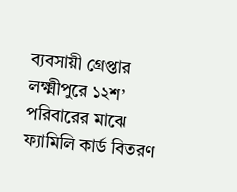ব্যবসায়ী গ্রেপ্তার লক্ষ্মীপুরে ১২শ’ পরিবারের মাঝে ফ্যামিলি কার্ড বিতরণ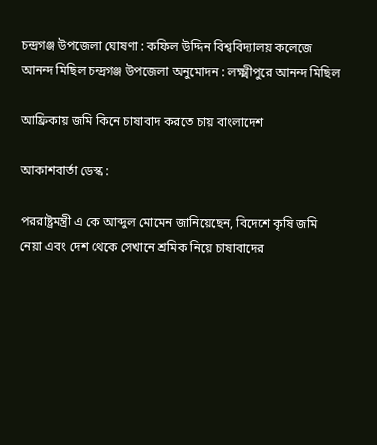চন্দ্রগঞ্জ উপজেলা ঘোষণা : কফিল উদ্দিন বিশ্ববিদ্যালয় কলেজে আনন্দ মিছিল চন্দ্রগঞ্জ উপজেলা অনুমোদন : লক্ষ্মীপুরে আনন্দ মিছিল

আফ্রিকায় জমি কিনে চাষাবাদ করতে চায় বাংলাদেশ

আকাশবার্তা ডেস্ক :

পররাষ্ট্রমন্ত্রী এ কে আব্দুল মোমেন জানিয়েছেন, বিদেশে কৃষি জমি নেয়া এবং দেশ থেকে সেখানে শ্রমিক নিয়ে চাষাবাদের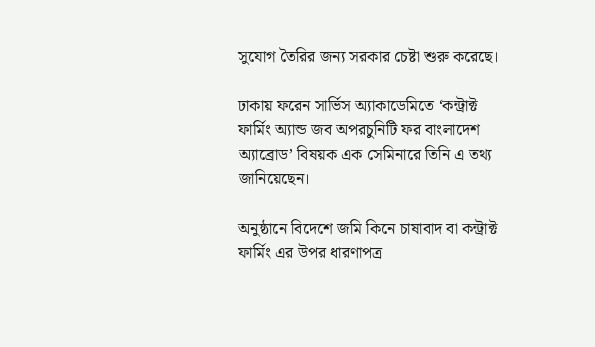সুযোগ তৈরির জন্য সরকার চেষ্টা শুরু করেছে।

ঢাকায় ফরেন সার্ভিস অ্যাকাডেমিতে ‘কন্ট্রাক্ট ফার্মিং অ্যান্ড জব অপরচুনিটি ফর বাংলাদেশ অ্যাব্রোড’ বিষয়ক এক সেমিনারে তিনি এ তথ্য জানিয়েছেন।

অনুষ্ঠানে বিদেশে জমি কিনে চাষাবাদ বা কন্ট্রাক্ট ফার্মিং এর উপর ধারণাপত্র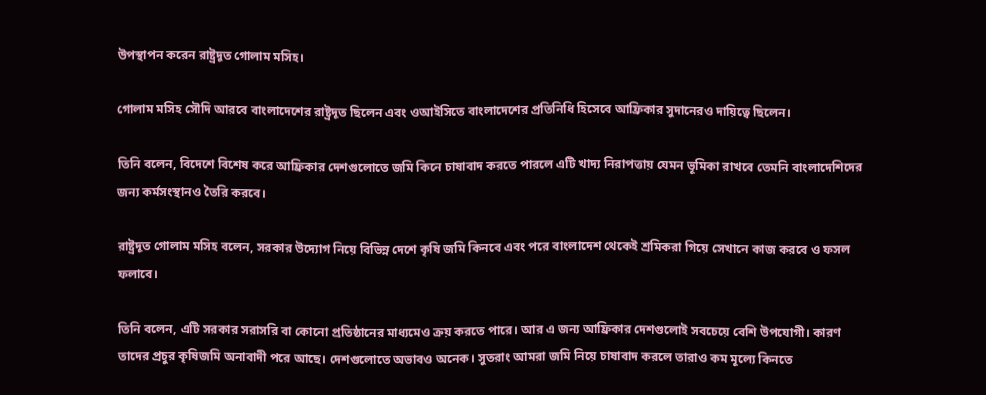উপস্থাপন করেন রাষ্ট্রদূত গোলাম মসিহ।

গোলাম মসিহ সৌদি আরবে বাংলাদেশের রাষ্ট্রদূত ছিলেন এবং ওআইসিতে বাংলাদেশের প্রতিনিধি হিসেবে আফ্রিকার সুদানেরও দায়িত্বে ছিলেন।

তিনি বলেন, বিদেশে বিশেষ করে আফ্রিকার দেশগুলোতে জমি কিনে চাষাবাদ করতে পারলে এটি খাদ্য নিরাপত্তায় যেমন ভূমিকা রাখবে তেমনি বাংলাদেশিদের জন্য কর্মসংস্থানও তৈরি করবে।

রাষ্ট্রদূত গোলাম মসিহ বলেন, সরকার উদ্যোগ নিয়ে বিভিন্ন দেশে কৃষি জমি কিনবে এবং পরে বাংলাদেশ থেকেই শ্রমিকরা গিয়ে সেখানে কাজ করবে ও ফসল ফলাবে।

তিনি বলেন, এটি সরকার সরাসরি বা কোনো প্রতিষ্ঠানের মাধ্যমেও ক্রয় করতে পারে। আর এ জন্য আফ্রিকার দেশগুলোই সবচেয়ে বেশি উপযোগী। কারণ তাদের প্রচুর কৃষিজমি অনাবাদী পরে আছে। দেশগুলোতে অভাবও অনেক। সুতরাং আমরা জমি নিয়ে চাষাবাদ করলে তারাও কম মূল্যে কিনতে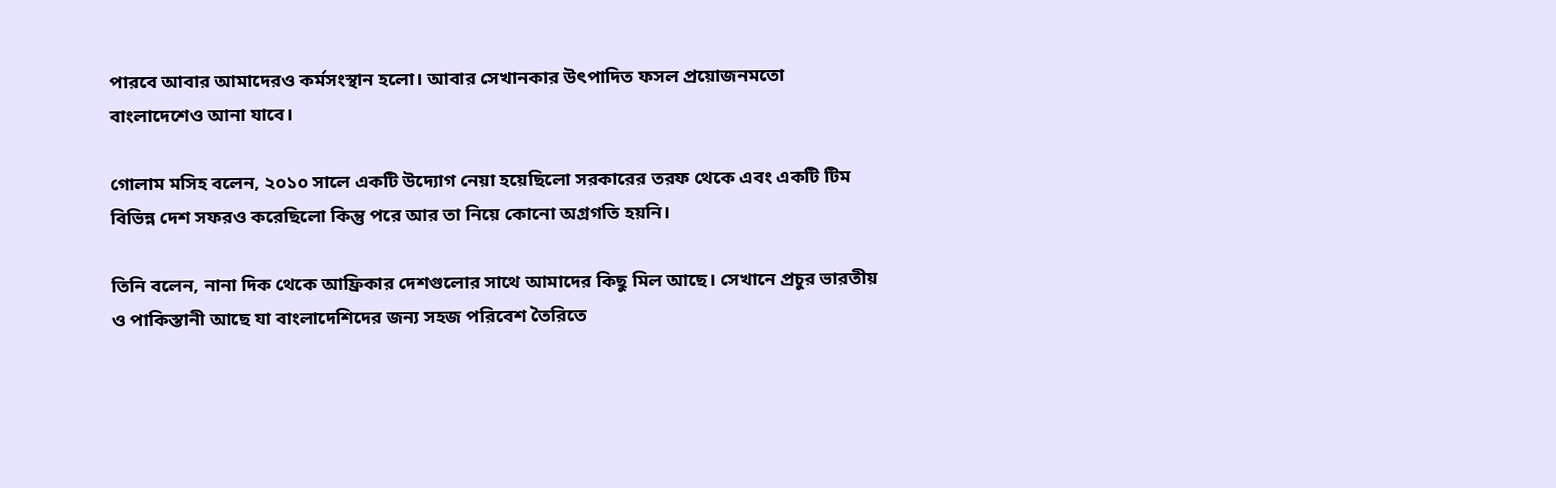পারবে আবার আমাদেরও কর্মসংস্থান হলো। আবার সেখানকার উৎপাদিত ফসল প্রয়োজনমতো বাংলাদেশেও আনা যাবে।

গোলাম মসিহ বলেন, ২০১০ সালে একটি উদ্যোগ নেয়া হয়েছিলো সরকারের তরফ থেকে এবং একটি টিম বিভিন্ন দেশ সফরও করেছিলো কিন্তু পরে আর তা নিয়ে কোনো অগ্রগতি হয়নি।

তিনি বলেন, নানা দিক থেকে আফ্রিকার দেশগুলোর সাথে আমাদের কিছু মিল আছে। সেখানে প্রচুর ভারতীয় ও পাকিস্তানী আছে যা বাংলাদেশিদের জন্য সহজ পরিবেশ তৈরিতে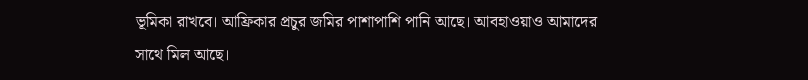ভূমিকা রাখবে। আফ্রিকার প্রচুর জমির পাশাপাশি পানি আছে। আবহাওয়াও আমাদের সাথে মিল আছে।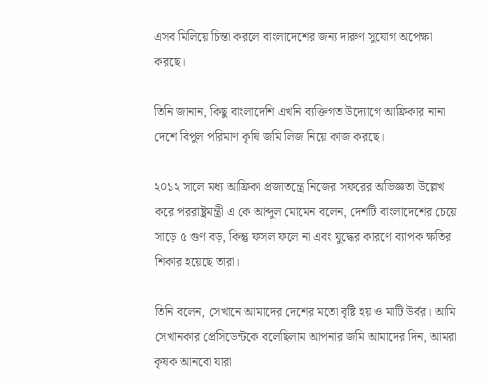এসব মিলিয়ে চিন্তা করলে বাংলাদেশের জন্য দারুণ সুযোগ অপেক্ষা করছে।

তিনি জানান, কিছু বাংলাদেশি এখনি ব্যক্তিগত উদ্যোগে আফ্রিকার নানা দেশে বিপুল পরিমাণ কৃষি জমি লিজ নিয়ে কাজ করছে।

২০১২ সালে মধ্য আফ্রিকা প্রজাতন্ত্রে নিজের সফরের অভিজ্ঞতা উল্লেখ করে পররাষ্ট্রমন্ত্রী এ কে আব্দুল মোমেন বলেন, দেশটি বাংলাদেশের চেয়ে সাড়ে ৫ গুণ বড়, কিন্তু ফসল ফলে না এবং যুদ্ধের কারণে ব্যাপক ক্ষতির শিকার হয়েছে তারা।

তিনি বলেন, সেখানে আমাদের দেশের মতো বৃষ্টি হয় ও মাটি উর্বর। আমি সেখানকার প্রেসিডেন্টকে বলেছিলাম আপনার জমি আমাদের দিন, আমরা কৃষক আনবো যারা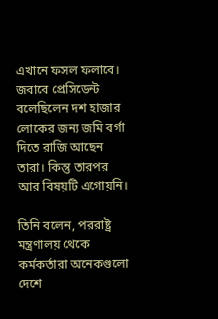এখানে ফসল ফলাবে। জবাবে প্রেসিডেন্ট বলেছিলেন দশ হাজার লোকের জন্য জমি বর্গা দিতে রাজি আছেন তারা। কিন্তু তারপর আর বিষয়টি এগোয়নি।

তিনি বলেন, পররাষ্ট্র মন্ত্রণালয় থেকে কর্মকর্তারা অনেকগুলো দেশে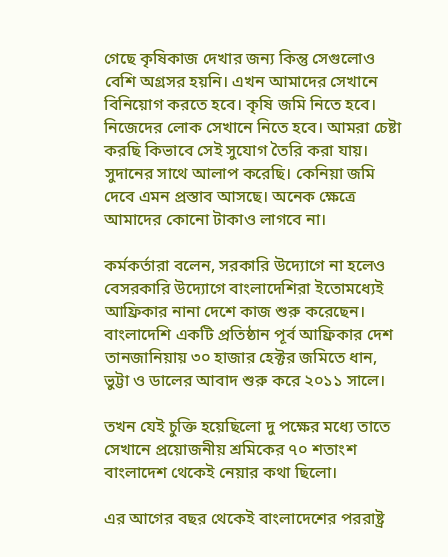গেছে কৃষিকাজ দেখার জন্য কিন্তু সেগুলোও বেশি অগ্রসর হয়নি। এখন আমাদের সেখানে বিনিয়োগ করতে হবে। কৃষি জমি নিতে হবে। নিজেদের লোক সেখানে নিতে হবে। আমরা চেষ্টা করছি কিভাবে সেই সুযোগ তৈরি করা যায়। সুদানের সাথে আলাপ করেছি। কেনিয়া জমি দেবে এমন প্রস্তাব আসছে। অনেক ক্ষেত্রে আমাদের কোনো টাকাও লাগবে না।

কর্মকর্তারা বলেন, সরকারি উদ্যোগে না হলেও বেসরকারি উদ্যোগে বাংলাদেশিরা ইতোমধ্যেই আফ্রিকার নানা দেশে কাজ শুরু করেছেন। বাংলাদেশি একটি প্রতিষ্ঠান পূর্ব আফ্রিকার দেশ তানজানিয়ায় ৩০ হাজার হেক্টর জমিতে ধান, ভুট্টা ও ডালের আবাদ শুরু করে ২০১১ সালে।

তখন যেই চুক্তি হয়েছিলো দু পক্ষের মধ্যে তাতে সেখানে প্রয়োজনীয় শ্রমিকের ৭০ শতাংশ বাংলাদেশ থেকেই নেয়ার কথা ছিলো।

এর আগের বছর থেকেই বাংলাদেশের পররাষ্ট্র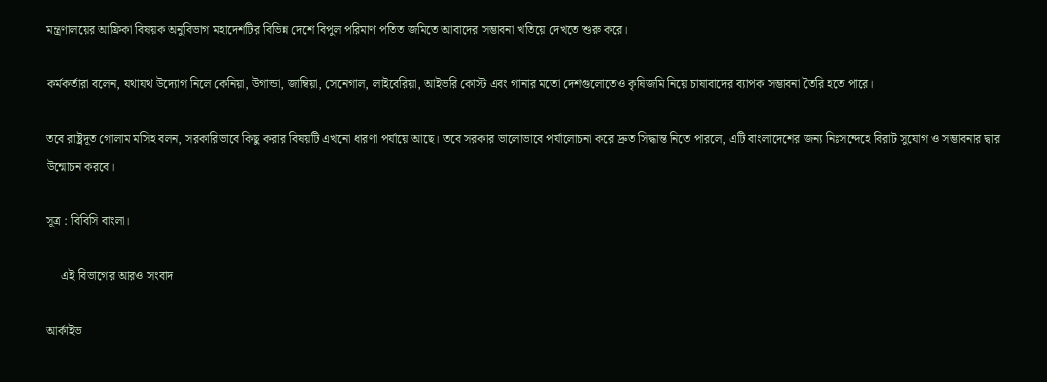মন্ত্রণালয়ের আফ্রিকা বিষয়ক অনুবিভাগ মহাদেশটির বিভিন্ন দেশে বিপুল পরিমাণ পতিত জমিতে আবাদের সম্ভাবনা খতিয়ে দেখতে শুরু করে।

কর্মকর্তারা বলেন, যথাযথ উদ্যোগ নিলে কেনিয়া, উগান্ডা, জাম্বিয়া, সেনেগাল, লাইবেরিয়া, আইভরি কোস্ট এবং গানার মতো দেশগুলোতেও কৃষিজমি নিয়ে চাষাবাদের ব্যাপক সম্ভাবনা তৈরি হতে পারে।

তবে রাষ্ট্রদূত গোলাম মসিহ বলন, সরকারিভাবে কিছু করার বিষয়টি এখনো ধারণা পর্যায়ে আছে। তবে সরকার ভালোভাবে পর্যালোচনা করে দ্রুত সিদ্ধান্ত নিতে পারলে, এটি বাংলাদেশের জন্য নিঃসন্দেহে বিরাট সুযোগ ও সম্ভাবনার দ্বার উন্মোচন করবে।

সূত্র : বিবিসি বাংলা।

     এই বিভাগের আরও সংবাদ

আর্কাইভ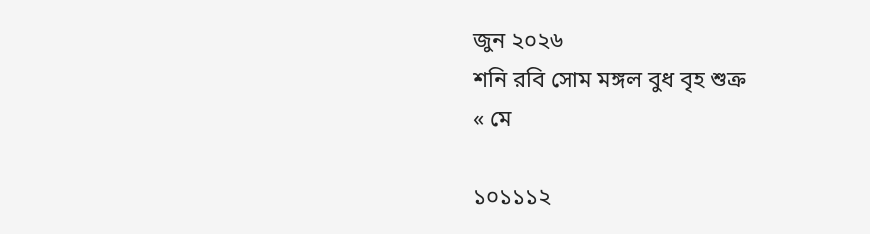জুন ২০২৬
শনি রবি সোম মঙ্গল বুধ বৃহ শুক্র
« মে

১০১১১২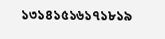১৩১৪১৫১৬১৭১৮১৯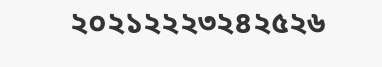২০২১২২২৩২৪২৫২৬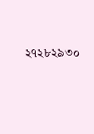২৭২৮২৯৩০